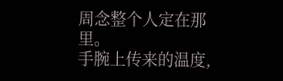周念整个人定在那里。
手腕上传来的温度,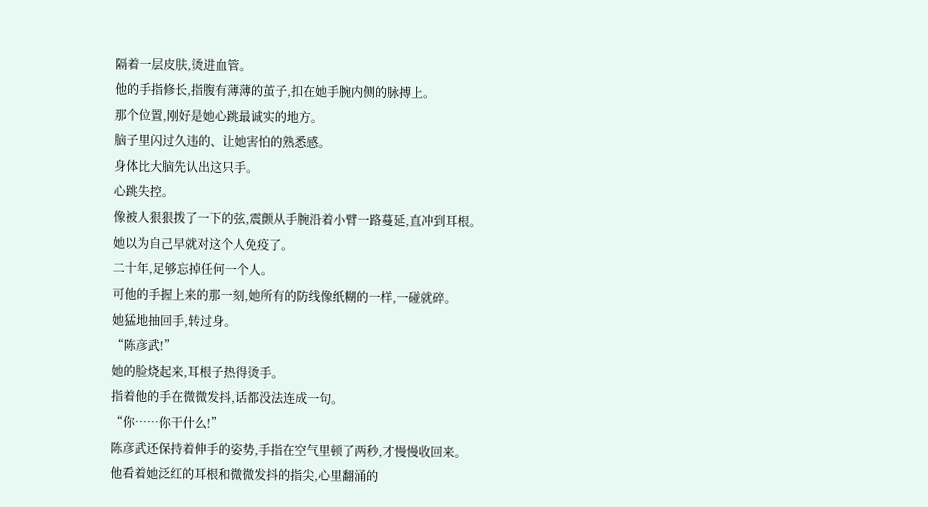隔着一层皮肤,烫进血管。
他的手指修长,指腹有薄薄的茧子,扣在她手腕内侧的脉搏上。
那个位置,刚好是她心跳最诚实的地方。
脑子里闪过久违的、让她害怕的熟悉感。
身体比大脑先认出这只手。
心跳失控。
像被人狠狠拨了一下的弦,震颤从手腕沿着小臂一路蔓延,直冲到耳根。
她以为自己早就对这个人免疫了。
二十年,足够忘掉任何一个人。
可他的手握上来的那一刻,她所有的防线像纸糊的一样,一碰就碎。
她猛地抽回手,转过身。
“陈彦武!”
她的脸烧起来,耳根子热得烫手。
指着他的手在微微发抖,话都没法连成一句。
“你……你干什么!”
陈彦武还保持着伸手的姿势,手指在空气里顿了两秒,才慢慢收回来。
他看着她泛红的耳根和微微发抖的指尖,心里翻涌的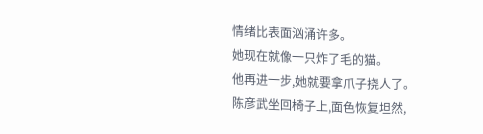情绪比表面汹涌许多。
她现在就像一只炸了毛的猫。
他再进一步,她就要拿爪子挠人了。
陈彦武坐回椅子上,面色恢复坦然,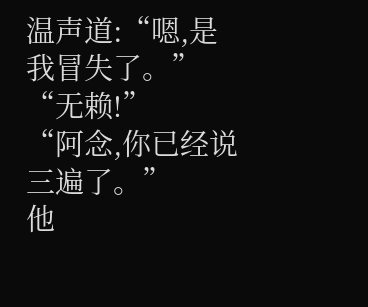温声道:“嗯,是我冒失了。”
“无赖!”
“阿念,你已经说三遍了。”
他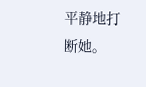平静地打断她。